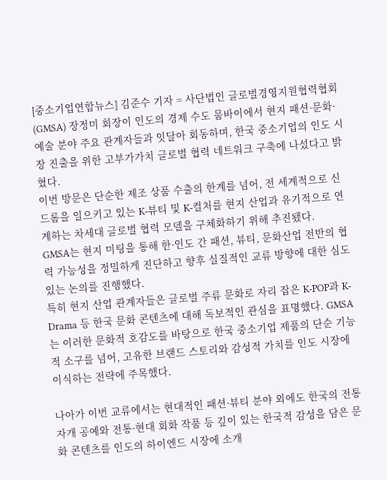[중소기업연합뉴스] 김준수 기자 = 사단법인 글로벌경영지원협력협회(GMSA) 장정미 회장이 인도의 경제 수도 뭄바이에서 현지 패션·문화·예술 분야 주요 관계자들과 잇달아 회동하며, 한국 중소기업의 인도 시장 진출을 위한 고부가가치 글로벌 협력 네트워크 구축에 나섰다고 밝혔다.
이번 방문은 단순한 제조 상품 수출의 한계를 넘어, 전 세계적으로 신드롬을 일으키고 있는 K-뷰티 및 K-컬처를 현지 산업과 유기적으로 연계하는 차세대 글로벌 협력 모델을 구체화하기 위해 추진됐다.
GMSA는 현지 미팅을 통해 한·인도 간 패션, 뷰티, 문화산업 전반의 협력 가능성을 정밀하게 진단하고 향후 실질적인 교류 방향에 대한 심도 있는 논의를 진행했다.
특히 현지 산업 관계자들은 글로벌 주류 문화로 자리 잡은 K-POP과 K-Drama 등 한국 문화 콘텐츠에 대해 독보적인 관심을 표명했다. GMSA는 이러한 문화적 호감도를 바탕으로 한국 중소기업 제품의 단순 기능적 소구를 넘어, 고유한 브랜드 스토리와 감성적 가치를 인도 시장에 이식하는 전략에 주목했다.

나아가 이번 교류에서는 현대적인 패션·뷰티 분야 외에도 한국의 전통 자개 공예와 전통·현대 회화 작품 등 깊이 있는 한국적 감성을 담은 문화 콘텐츠를 인도의 하이엔드 시장에 소개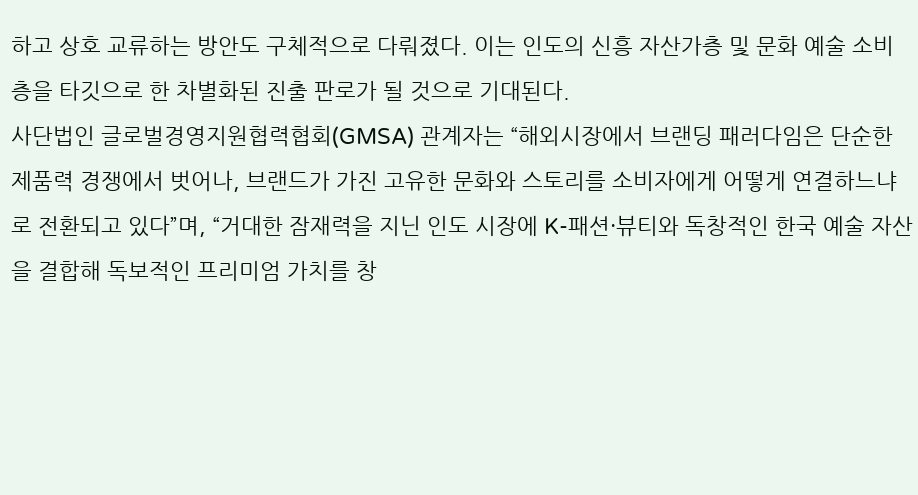하고 상호 교류하는 방안도 구체적으로 다뤄졌다. 이는 인도의 신흥 자산가층 및 문화 예술 소비층을 타깃으로 한 차별화된 진출 판로가 될 것으로 기대된다.
사단법인 글로벌경영지원협력협회(GMSA) 관계자는 “해외시장에서 브랜딩 패러다임은 단순한 제품력 경쟁에서 벗어나, 브랜드가 가진 고유한 문화와 스토리를 소비자에게 어떻게 연결하느냐로 전환되고 있다”며, “거대한 잠재력을 지닌 인도 시장에 K-패션·뷰티와 독창적인 한국 예술 자산을 결합해 독보적인 프리미엄 가치를 창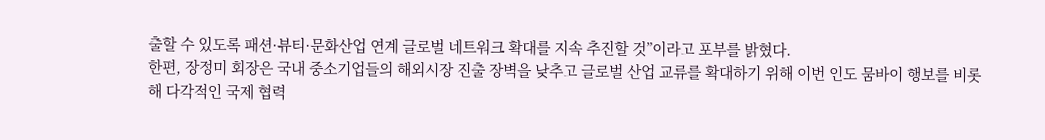출할 수 있도록 패션·뷰티·문화산업 연계 글로벌 네트워크 확대를 지속 추진할 것”이라고 포부를 밝혔다.
한편, 장정미 회장은 국내 중소기업들의 해외시장 진출 장벽을 낮추고 글로벌 산업 교류를 확대하기 위해 이번 인도 뭄바이 행보를 비롯해 다각적인 국제 협력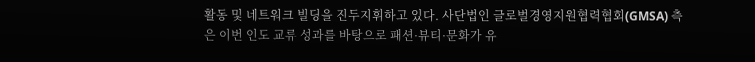활동 및 네트워크 빌딩을 진두지휘하고 있다. 사단법인 글로벌경영지원협력협회(GMSA) 측은 이번 인도 교류 성과를 바탕으로 패션·뷰티·문화가 유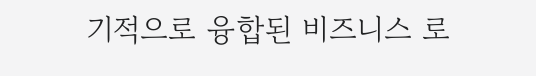기적으로 융합된 비즈니스 로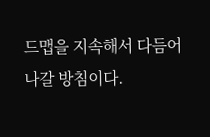드맵을 지속해서 다듬어 나갈 방침이다.